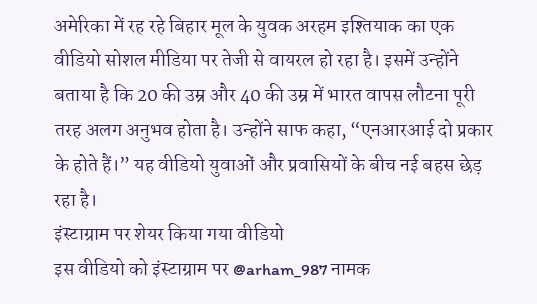अमेरिका में रह रहे बिहार मूल के युवक अरहम इश्तियाक का एक वीडियो सोशल मीडिया पर तेजी से वायरल हो रहा है। इसमें उन्होंने बताया है कि 20 की उम्र और 40 की उम्र में भारत वापस लौटना पूरी तरह अलग अनुभव होता है। उन्होंने साफ कहा, “एनआरआई दो प्रकार के होते हैं।” यह वीडियो युवाओं और प्रवासियों के बीच नई बहस छेड़ रहा है।
इंस्टाग्राम पर शेयर किया गया वीडियो
इस वीडियो को इंस्टाग्राम पर @arham_987 नामक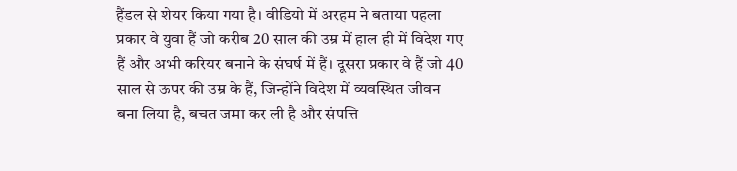हैंडल से शेयर किया गया है। वीडियो में अरहम ने बताया पहला प्रकार वे युवा हैं जो करीब 20 साल की उम्र में हाल ही में विदेश गए हैं और अभी करियर बनाने के संघर्ष में हैं। दूसरा प्रकार वे हैं जो 40 साल से ऊपर की उम्र के हैं, जिन्होंने विदेश में व्यवस्थित जीवन बना लिया है, बचत जमा कर ली है और संपत्ति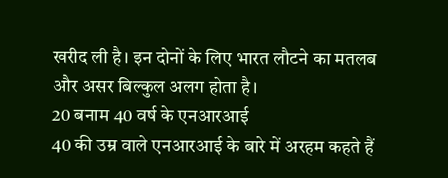खरीद ली है। इन दोनों के लिए भारत लौटने का मतलब और असर बिल्कुल अलग होता है।
20 बनाम 40 वर्ष के एनआरआई
40 की उम्र वाले एनआरआई के बारे में अरहम कहते हैं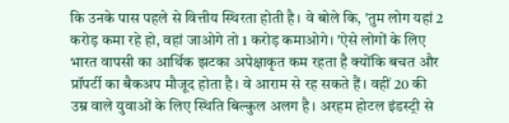कि उनके पास पहले से वित्तीय स्थिरता होती है। वे बोले कि, 'तुम लोग यहां 2 करोड़ कमा रहे हो, वहां जाओगे तो 1 करोड़ कमाओगे। 'ऐसे लोगों के लिए भारत वापसी का आर्थिक झटका अपेक्षाकृत कम रहता है क्योंकि बचत और प्रॉपर्टी का बैकअप मौजूद होता है। वे आराम से रह सकते हैं। वहीं 20 की उम्र वाले युवाओं के लिए स्थिति बिल्कुल अलग है। अरहम होटल इंडस्ट्री से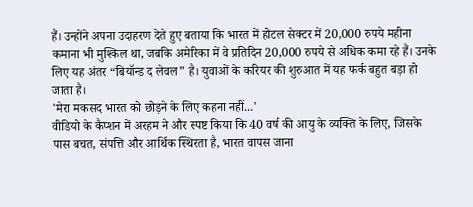हैं। उन्होंने अपना उदाहरण देते हुए बताया कि भारत में होटल सेक्टर में 20,000 रुपये महीना कमाना भी मुश्किल था, जबकि अमेरिका में वे प्रतिदिन 20,000 रुपये से अधिक कमा रहे हैं। उनके लिए यह अंतर “बियॉन्ड द लेवल” है। युवाओं के करियर की शुरुआत में यह फर्क बहुत बड़ा हो जाता है।
'मेरा मकसद भारत को छोड़ने के लिए कहना नहीं...'
वीडियो के कैप्शन में अरहम ने और स्पष्ट किया कि 40 वर्ष की आयु के व्यक्ति के लिए, जिसके पास बचत, संपत्ति और आर्थिक स्थिरता है, भारत वापस जाना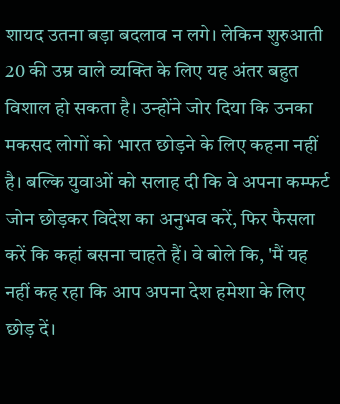शायद उतना बड़ा बदलाव न लगे। लेकिन शुरुआती 20 की उम्र वाले व्यक्ति के लिए यह अंतर बहुत विशाल हो सकता है। उन्होंने जोर दिया कि उनका मकसद लोगों को भारत छोड़ने के लिए कहना नहीं है। बल्कि युवाओं को सलाह दी कि वे अपना कम्फर्ट जोन छोड़कर विदेश का अनुभव करें, फिर फैसला करें कि कहां बसना चाहते हैं। वे बोले कि, 'मैं यह नहीं कह रहा कि आप अपना देश हमेशा के लिए छोड़ दें।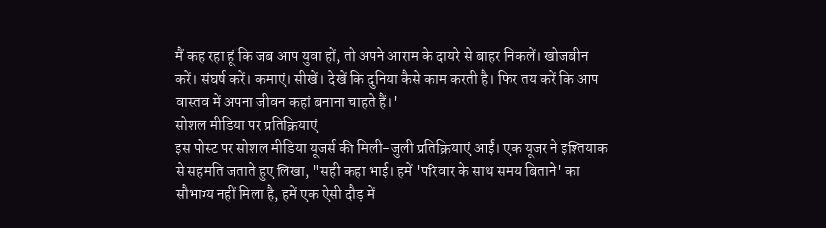मैं कह रहा हूं कि जब आप युवा हों, तो अपने आराम के दायरे से बाहर निकलें। खोजबीन करें। संघर्ष करें। कमाएं। सीखें। देखें कि दुनिया कैसे काम करती है। फिर तय करें कि आप वास्तव में अपना जीवन कहां बनाना चाहते हैं।'
सोशल मीडिया पर प्रतिक्रियाएं
इस पोस्ट पर सोशल मीडिया यूजर्स की मिली-जुली प्रतिक्रियाएं आईं। एक यूजर ने इश्तियाक से सहमति जताते हुए लिखा, "सही कहा भाई। हमें 'परिवार के साथ समय बिताने' का सौभाग्य नहीं मिला है, हमें एक ऐसी दौड़ में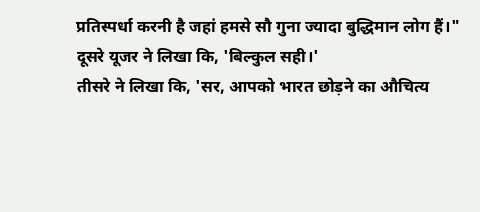प्रतिस्पर्धा करनी है जहां हमसे सौ गुना ज्यादा बुद्धिमान लोग हैं।"
दूसरे यूजर ने लिखा कि, 'बिल्कुल सही।'
तीसरे ने लिखा कि, 'सर, आपको भारत छोड़ने का औचित्य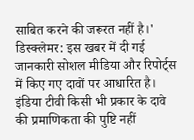साबित करने की जरूरत नहीं है।'
डिस्क्लेमर: इस खबर में दी गई जानकारी सोशल मीडिया और रिपोर्ट्स में किए गए दावों पर आधारित है। इंडिया टीवी किसी भी प्रकार के दावे की प्रमाणिकता की पुष्टि नहीं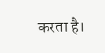करता है।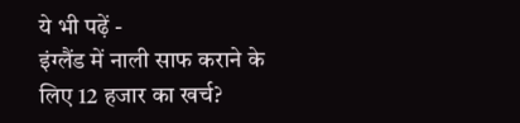ये भी पढ़ें -
इंग्लैंड में नाली साफ कराने के लिए 12 हजार का खर्च?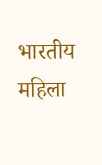भारतीय महिला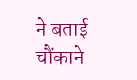ने बताई चौंकाने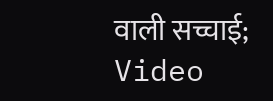वाली सच्चाई; Video